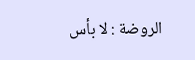الروضة : لا بأس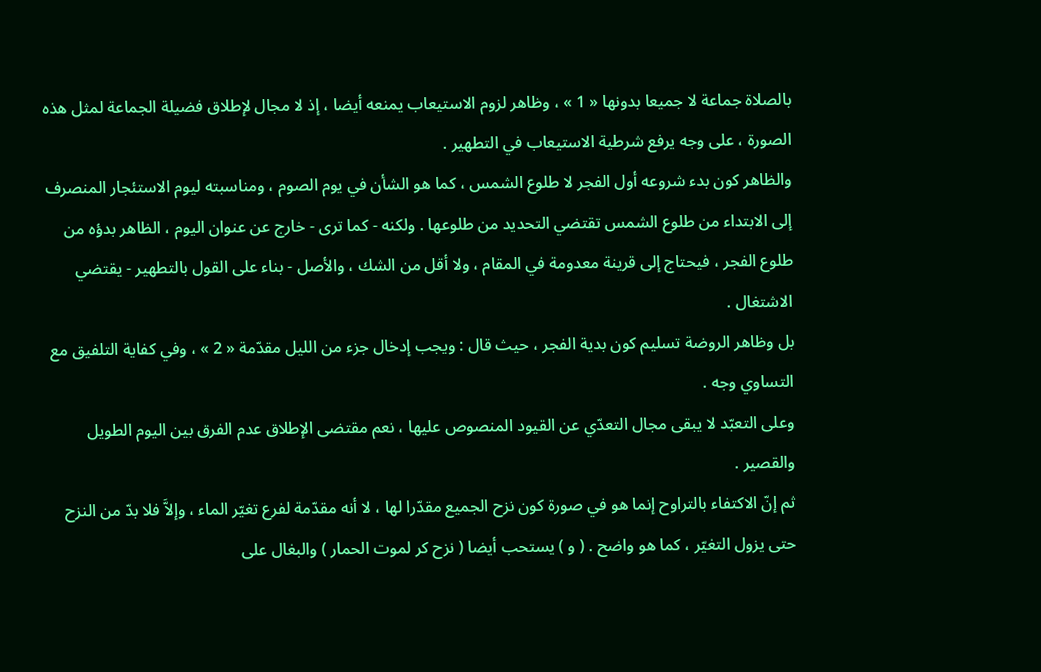بالصلاة جماعة لا جميعا بدونها « 1 » ، وظاهر لزوم الاستيعاب يمنعه أيضا ، إذ لا مجال لإطلاق فضيلة الجماعة لمثل هذه الصورة ، على وجه يرفع شرطية الاستيعاب في التطهير .
والظاهر كون بدء شروعه أول الفجر لا طلوع الشمس ، كما هو الشأن في يوم الصوم ، ومناسبته ليوم الاستئجار المنصرف إلى الابتداء من طلوع الشمس تقتضي التحديد من طلوعها . ولكنه - كما ترى - خارج عن عنوان اليوم ، الظاهر بدؤه من طلوع الفجر ، فيحتاج إلى قرينة معدومة في المقام ، ولا أقل من الشك ، والأصل - بناء على القول بالتطهير - يقتضي الاشتغال .
بل وظاهر الروضة تسليم كون بدية الفجر ، حيث قال : ويجب إدخال جزء من الليل مقدّمة « 2 » ، وفي كفاية التلفيق مع التساوي وجه .
وعلى التعبّد لا يبقى مجال التعدّي عن القيود المنصوص عليها ، نعم مقتضى الإطلاق عدم الفرق بين اليوم الطويل والقصير .
ثم إنّ الاكتفاء بالتراوح إنما هو في صورة كون نزح الجميع مقدّرا لها ، لا أنه مقدّمة لفرع تغيّر الماء ، وإلاَّ فلا بدّ من النزح حتى يزول التغيّر ، كما هو واضح . ( و ) يستحب أيضا ( نزح كر لموت الحمار ) والبغال على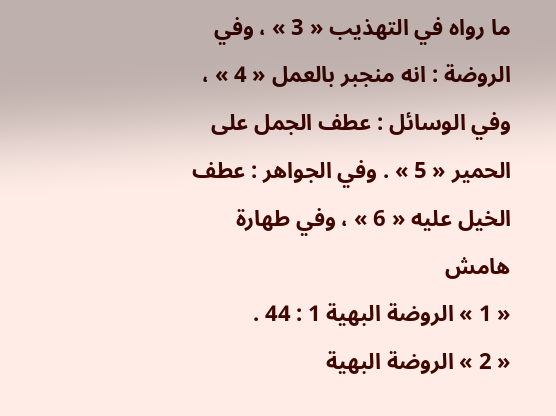ما رواه في التهذيب « 3 » ، وفي الروضة : انه منجبر بالعمل « 4 » ، وفي الوسائل : عطف الجمل على الحمير « 5 » . وفي الجواهر : عطف الخيل عليه « 6 » ، وفي طهارة
هامش
« 1 » الروضة البهية 1 : 44 .
« 2 » الروضة البهية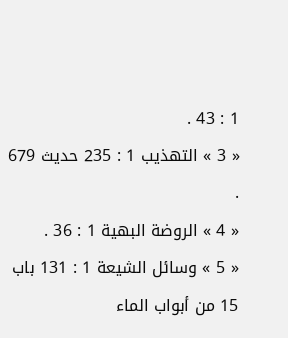1 : 43 .
« 3 » التهذيب 1 : 235 حديث 679 .
« 4 » الروضة البهية 1 : 36 .
« 5 » وسائل الشيعة 1 : 131 باب 15 من أبواب الماء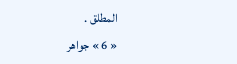المطلق .
« 6 » جواهر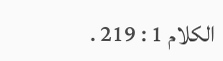الكلام 1 : 219 .